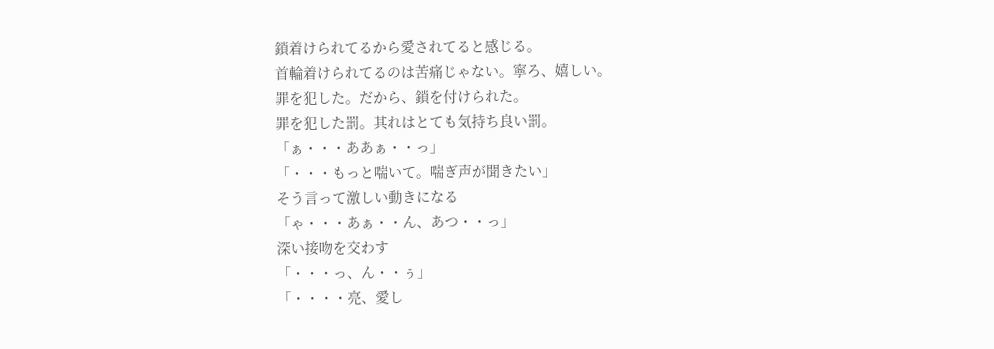鎖着けられてるから愛されてると感じる。
首輪着けられてるのは苦痛じゃない。寧ろ、嬉しい。
罪を犯した。だから、鎖を付けられた。
罪を犯した罰。其れはとても気持ち良い罰。
「ぁ・・・ああぁ・・っ」
「・・・もっと喘いて。喘ぎ声が聞きたい」
そう言って激しい動きになる
「ゃ・・・あぁ・・ん、あつ・・っ」
深い接吻を交わす
「・・・っ、ん・・ぅ」
「・・・・亮、愛し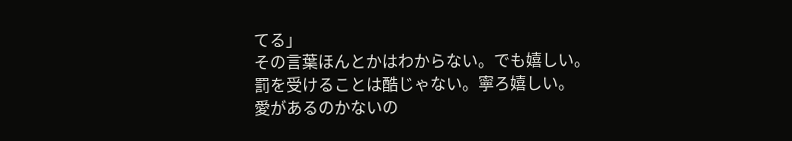てる」
その言葉ほんとかはわからない。でも嬉しい。
罰を受けることは酷じゃない。寧ろ嬉しい。
愛があるのかないの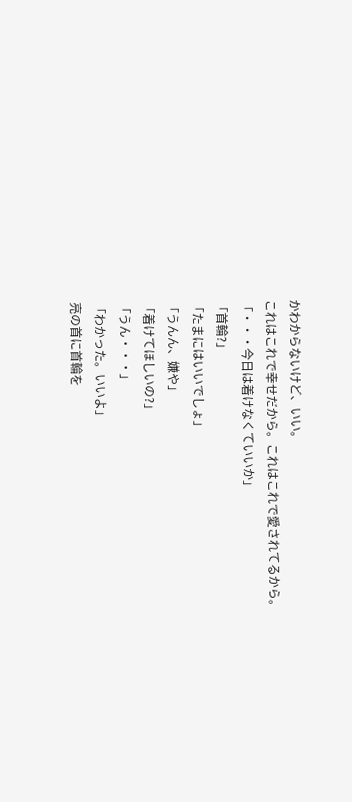かわからないけど、いい。
これはこれで幸せだから。これはこれで愛されてるから。
「・・・今日は着けなくていいか」
「首輪?」
「たまにはいいでしょ」
「うんん、嫌や」
「着けてほしいの?」
「うん・・・」
「わかった。いいよ」
亮の首に首輪を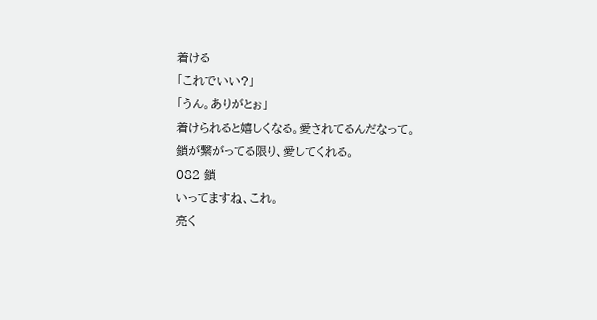着ける
「これでいい?」
「うん。ありがとぉ」
着けられると嬉しくなる。愛されてるんだなって。
鎖が繋がってる限り、愛してくれる。
082 鎖
いってますね、これ。
亮く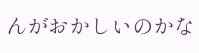んがおかしいのかな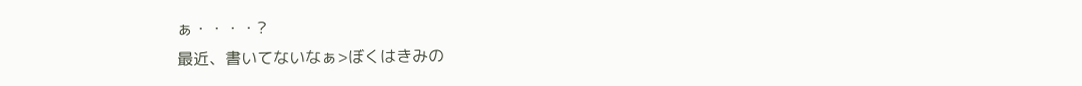ぁ・・・・?
最近、書いてないなぁ>ぼくはきみの